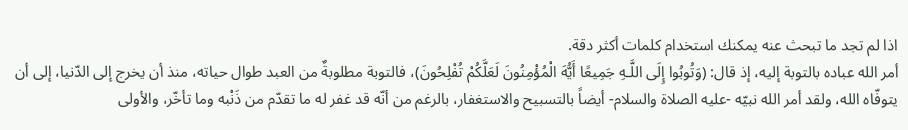اذا لم تجد ما تبحث عنه يمكنك استخدام كلمات أكثر دقة.
أمر الله عباده بالتوبة إليه، إذ قال: (وَتُوبُوا إِلَى اللَّـهِ جَمِيعًا أَيُّهَ الْمُؤْمِنُونَ لَعَلَّكُمْ تُفْلِحُونَ)، فالتوبة مطلوبةٌ من العبد طوال حياته، منذ أن يخرج إلى الدّنيا، إلى أن يتوفّاه الله، ولقد أمر الله نبيّه -عليه الصلاة والسلام- أيضاً بالتسبيح والاستغفار، بالرغم من أنّه قد غفر له ما تقدّم من ذَنْبه وما تأخّر، والأولى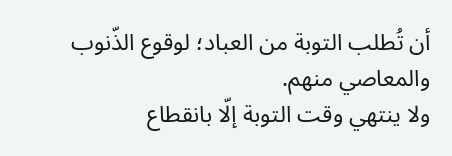أن تُطلب التوبة من العباد؛ لوقوع الذّنوب والمعاصي منهم.
ولا ينتهي وقت التوبة إلّا بانقطاع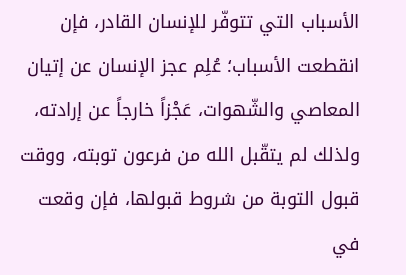الأسباب التي تتوفّر للإنسان القادر، فإن انقطعت الأسباب؛ عُلِم عجز الإنسان عن إتيان المعاصي والشّهوات، عَجْزاً خارجاً عن إرادته، ولذلك لم يتقّبل الله من فرعون توبته، ووقت قبول التوبة من شروط قبولها، فإن وقعت في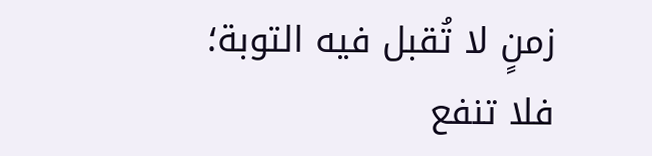زمنٍ لا تُقبل فيه التوبة؛ فلا تنفع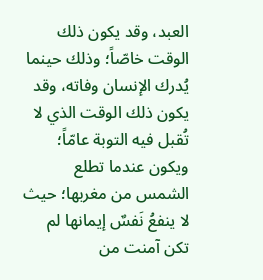العبد، وقد يكون ذلك الوقت خاصّاً؛ وذلك حينما يُدرك الإنسان وفاته، وقد يكون ذلك الوقت الذي لا تُقبل فيه التوبة عامّاً؛ ويكون عندما تطلع الشمس من مغربها؛ حيث لا ينفعُ نَفسٌ إيمانها لم تكن آمنت من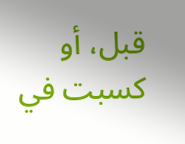قبل، أو كسبت في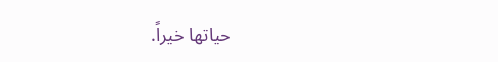حياتها خيراً.